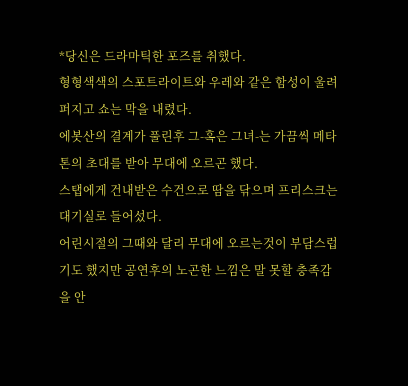*당신은 드라마틱한 포즈를 취했다.
형형색색의 스포트라이트와 우레와 같은 함성이 울려퍼지고 쇼는 막을 내렸다.
에봇산의 결계가 풀린후 그-혹은 그녀-는 가끔씩 메타톤의 초대를 받아 무대에 오르곤 했다.
스탭에게 건내받은 수건으로 땀을 닦으며 프리스크는 대기실로 들어섰다.
어린시절의 그때와 달리 무대에 오르는것이 부담스럽기도 했지만 공연후의 노곤한 느낌은 말 못할 충족감을 안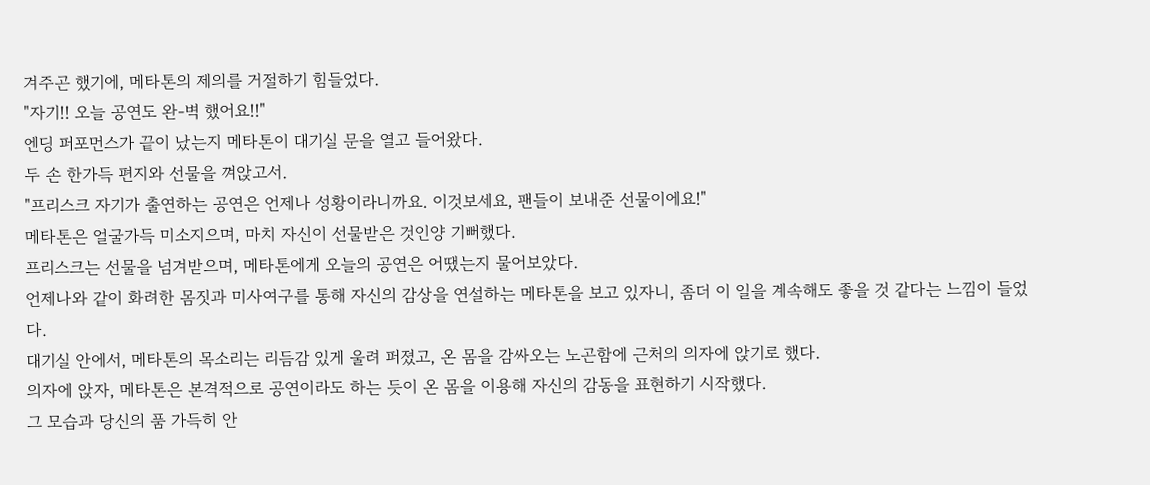겨주곤 했기에, 메타톤의 제의를 거절하기 힘들었다.
"자기!! 오늘 공연도 완-벽 했어요!!"
엔딩 퍼포먼스가 끝이 났는지 메타톤이 대기실 문을 열고 들어왔다.
두 손 한가득 편지와 선물을 껴앉고서.
"프리스크 자기가 출연하는 공연은 언제나 성황이라니까요. 이것보세요, 팬들이 보내준 선물이에요!"
메타톤은 얼굴가득 미소지으며, 마치 자신이 선물받은 것인양 기뻐했다.
프리스크는 선물을 넘겨받으며, 메타톤에게 오늘의 공연은 어땠는지 물어보았다.
언제나와 같이 화려한 몸짓과 미사여구를 통해 자신의 감상을 연설하는 메타톤을 보고 있자니, 좀더 이 일을 계속해도 좋을 것 같다는 느낌이 들었다.
대기실 안에서, 메타톤의 목소리는 리듬감 있게 울려 퍼졌고, 온 몸을 감싸오는 노곤함에 근처의 의자에 앉기로 했다.
의자에 앉자, 메타톤은 본격적으로 공연이라도 하는 듯이 온 몸을 이용해 자신의 감동을 표현하기 시작했다.
그 모습과 당신의 품 가득히 안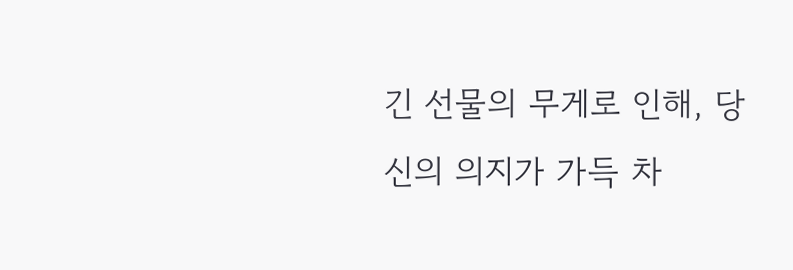긴 선물의 무게로 인해, 당신의 의지가 가득 차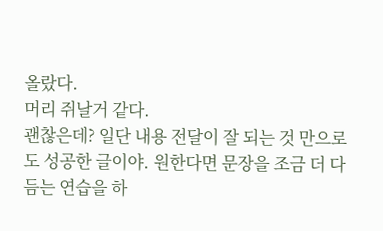올랐다.
머리 쥐날거 같다.
괜찮은데? 일단 내용 전달이 잘 되는 것 만으로도 성공한 글이야. 원한다면 문장을 조금 더 다듬는 연습을 하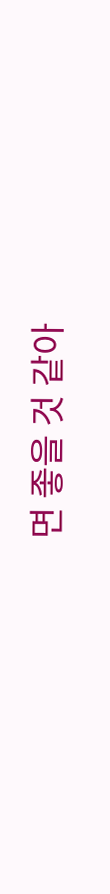면 좋을 것 같아